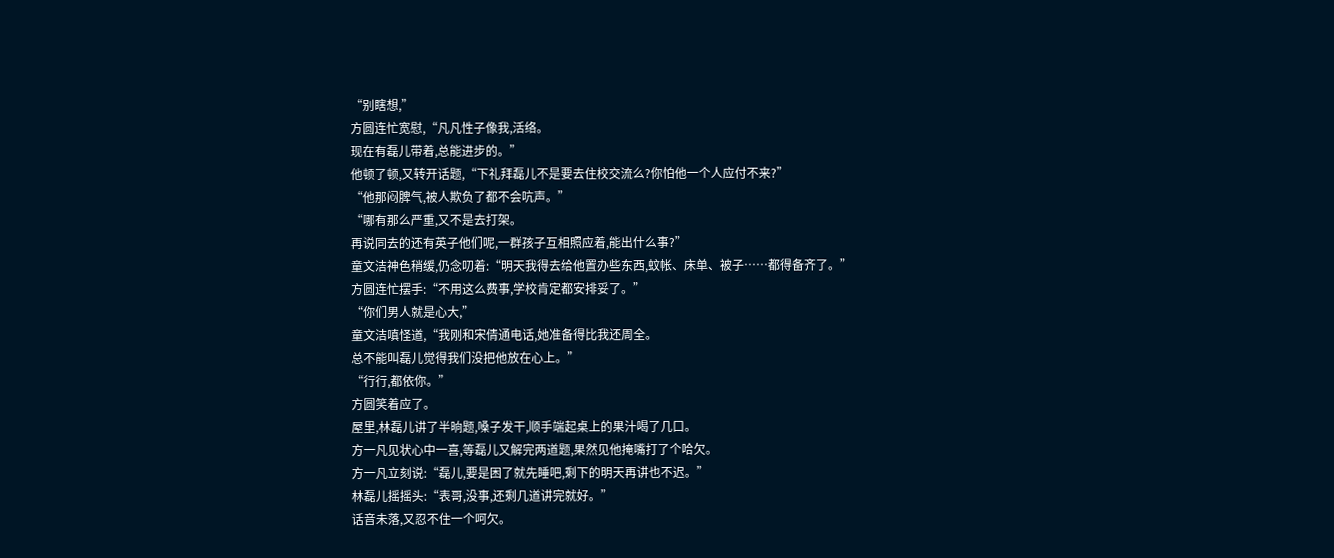“别瞎想,”
方圆连忙宽慰,“凡凡性子像我,活络。
现在有磊儿带着,总能进步的。”
他顿了顿,又转开话题,“下礼拜磊儿不是要去住校交流么?你怕他一个人应付不来?”
“他那闷脾气,被人欺负了都不会吭声。”
“哪有那么严重,又不是去打架。
再说同去的还有英子他们呢,一群孩子互相照应着,能出什么事?”
童文洁神色稍缓,仍念叨着:“明天我得去给他置办些东西,蚊帐、床单、被子……都得备齐了。”
方圆连忙摆手:“不用这么费事,学校肯定都安排妥了。”
“你们男人就是心大,”
童文洁嗔怪道,“我刚和宋倩通电话,她准备得比我还周全。
总不能叫磊儿觉得我们没把他放在心上。”
“行行,都依你。”
方圆笑着应了。
屋里,林磊儿讲了半晌题,嗓子发干,顺手端起桌上的果汁喝了几口。
方一凡见状心中一喜,等磊儿又解完两道题,果然见他掩嘴打了个哈欠。
方一凡立刻说:“磊儿,要是困了就先睡吧,剩下的明天再讲也不迟。”
林磊儿摇摇头:“表哥,没事,还剩几道讲完就好。”
话音未落,又忍不住一个呵欠。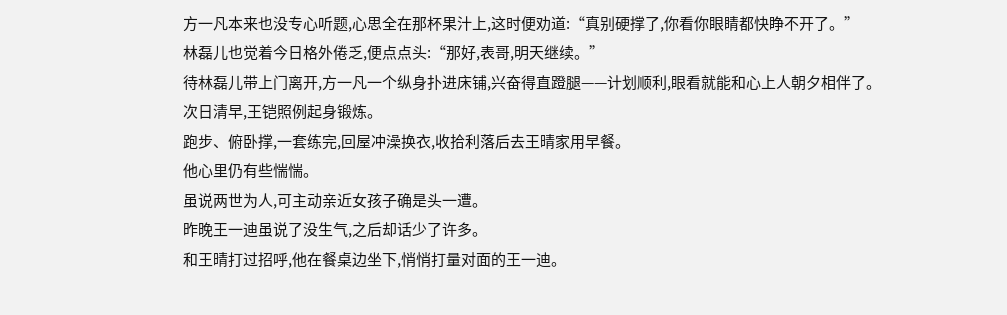方一凡本来也没专心听题,心思全在那杯果汁上,这时便劝道:“真别硬撑了,你看你眼睛都快睁不开了。”
林磊儿也觉着今日格外倦乏,便点点头:“那好,表哥,明天继续。”
待林磊儿带上门离开,方一凡一个纵身扑进床铺,兴奋得直蹬腿——计划顺利,眼看就能和心上人朝夕相伴了。
次日清早,王铠照例起身锻炼。
跑步、俯卧撑,一套练完,回屋冲澡换衣,收拾利落后去王晴家用早餐。
他心里仍有些惴惴。
虽说两世为人,可主动亲近女孩子确是头一遭。
昨晚王一迪虽说了没生气,之后却话少了许多。
和王晴打过招呼,他在餐桌边坐下,悄悄打量对面的王一迪。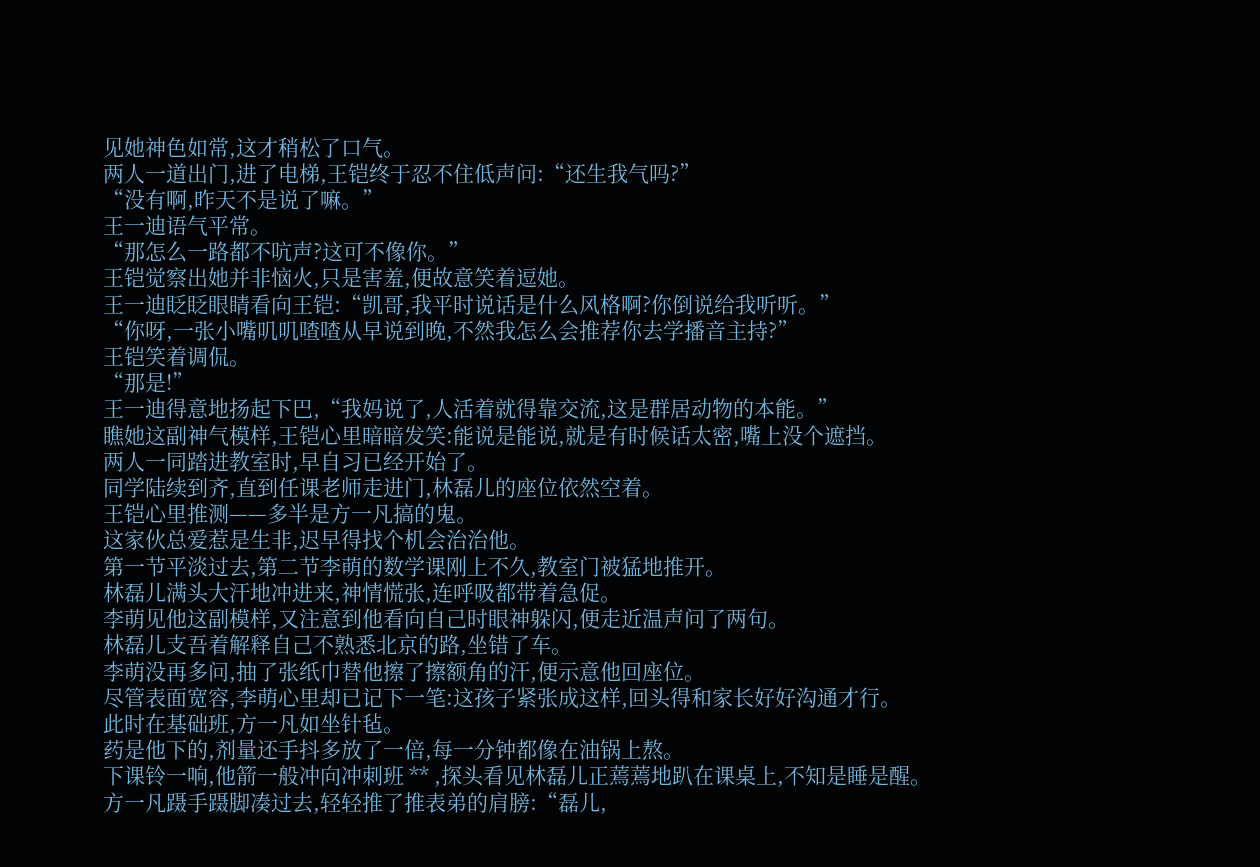见她神色如常,这才稍松了口气。
两人一道出门,进了电梯,王铠终于忍不住低声问:“还生我气吗?”
“没有啊,昨天不是说了嘛。”
王一迪语气平常。
“那怎么一路都不吭声?这可不像你。”
王铠觉察出她并非恼火,只是害羞,便故意笑着逗她。
王一迪眨眨眼睛看向王铠:“凯哥,我平时说话是什么风格啊?你倒说给我听听。”
“你呀,一张小嘴叽叽喳喳从早说到晚,不然我怎么会推荐你去学播音主持?”
王铠笑着调侃。
“那是!”
王一迪得意地扬起下巴,“我妈说了,人活着就得靠交流,这是群居动物的本能。”
瞧她这副神气模样,王铠心里暗暗发笑:能说是能说,就是有时候话太密,嘴上没个遮挡。
两人一同踏进教室时,早自习已经开始了。
同学陆续到齐,直到任课老师走进门,林磊儿的座位依然空着。
王铠心里推测——多半是方一凡搞的鬼。
这家伙总爱惹是生非,迟早得找个机会治治他。
第一节平淡过去,第二节李萌的数学课刚上不久,教室门被猛地推开。
林磊儿满头大汗地冲进来,神情慌张,连呼吸都带着急促。
李萌见他这副模样,又注意到他看向自己时眼神躲闪,便走近温声问了两句。
林磊儿支吾着解释自己不熟悉北京的路,坐错了车。
李萌没再多问,抽了张纸巾替他擦了擦额角的汗,便示意他回座位。
尽管表面宽容,李萌心里却已记下一笔:这孩子紧张成这样,回头得和家长好好沟通才行。
此时在基础班,方一凡如坐针毡。
药是他下的,剂量还手抖多放了一倍,每一分钟都像在油锅上熬。
下课铃一响,他箭一般冲向冲刺班 ** ,探头看见林磊儿正蔫蔫地趴在课桌上,不知是睡是醒。
方一凡蹑手蹑脚凑过去,轻轻推了推表弟的肩膀:“磊儿,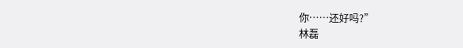你……还好吗?”
林磊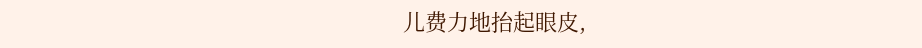儿费力地抬起眼皮,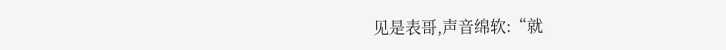见是表哥,声音绵软:“就